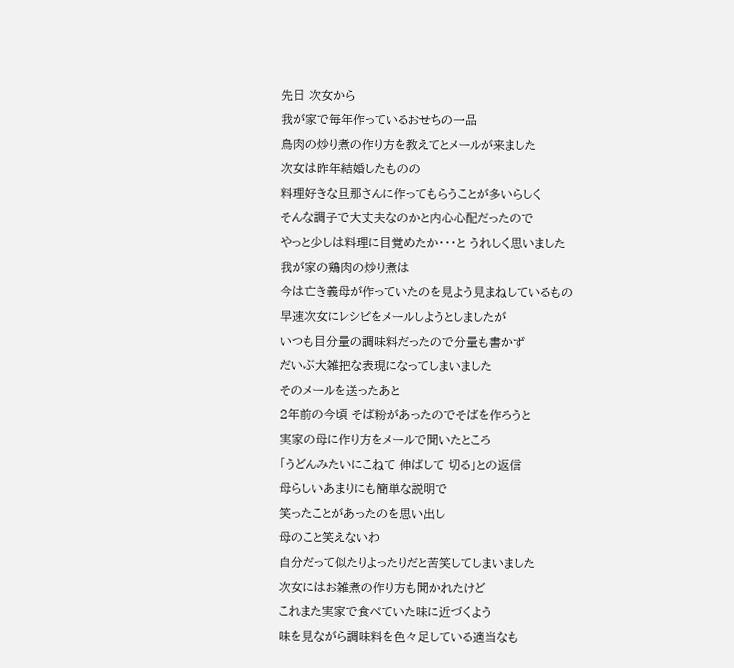先日 次女から
我が家で毎年作っているおせちの一品
鳥肉の炒り煮の作り方を教えてとメールが来ました
次女は昨年結婚したものの
料理好きな旦那さんに作ってもらうことが多いらしく
そんな調子で大丈夫なのかと内心心配だったので
やっと少しは料理に目覚めたか・・・と うれしく思いました
我が家の鶏肉の炒り煮は
今は亡き義母が作っていたのを見よう見まねしているもの
早速次女にレシピをメールしようとしましたが
いつも目分量の調味料だったので分量も書かず
だいぶ大雑把な表現になってしまいました
そのメールを送ったあと
2年前の今頃 そば粉があったのでそばを作ろうと
実家の母に作り方をメールで聞いたところ
「うどんみたいにこねて 伸ばして 切る」との返信
母らしいあまりにも簡単な説明で
笑ったことがあったのを思い出し
母のこと笑えないわ
自分だって似たりよったりだと苦笑してしまいました
次女にはお雑煮の作り方も聞かれたけど
これまた実家で食べていた味に近づくよう
味を見ながら調味料を色々足している適当なも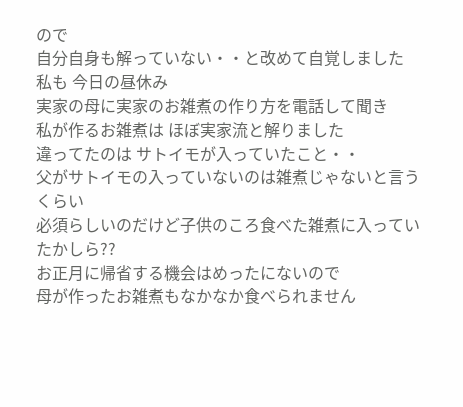ので
自分自身も解っていない・・と改めて自覚しました
私も 今日の昼休み
実家の母に実家のお雑煮の作り方を電話して聞き
私が作るお雑煮は ほぼ実家流と解りました
違ってたのは サトイモが入っていたこと・・
父がサトイモの入っていないのは雑煮じゃないと言うくらい
必須らしいのだけど子供のころ食べた雑煮に入っていたかしら??
お正月に帰省する機会はめったにないので
母が作ったお雑煮もなかなか食べられません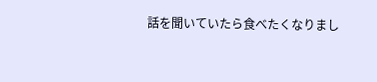話を聞いていたら食べたくなりまし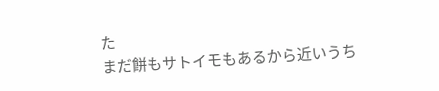た
まだ餅もサトイモもあるから近いうち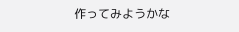作ってみようかな